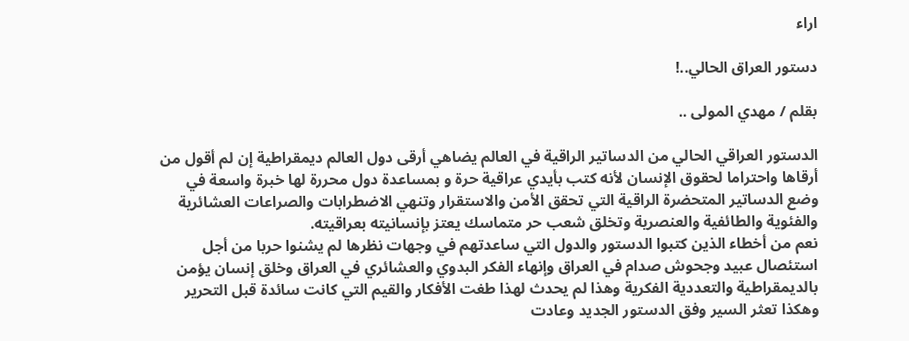اراء

دستور العراق الحالي..!

بقلم / مهدي المولى ..

الدستور العراقي الحالي من الدساتير الراقية في العالم يضاهي أرقى دول العالم ديمقراطية إن لم أقول من أرقاها واحتراما لحقوق الإنسان لأنه كتب بأيدي عراقية حرة و بمساعدة دول محررة لها خبرة واسعة في وضع الدساتير المتحضرة الراقية التي تحقق الأمن والاستقرار وتنهي الاضطرابات والصراعات العشائرية والفئوية والطائفية والعنصرية وتخلق شعب حر متماسك يعتز بإنسانيته بعراقيته.
نعم من أخطاء الذين كتبوا الدستور والدول التي ساعدتهم في وجهات نظرها لم يشنوا حربا من أجل استئصال عبيد وجحوش صدام في العراق وإنهاء الفكر البدوي والعشائري في العراق وخلق إنسان يؤمن بالديمقراطية والتعددية الفكرية وهذا لم يحدث لهذا طغت الأفكار والقيم التي كانت سائدة قبل التحرير وهكذا تعثر السير وفق الدستور الجديد وعادت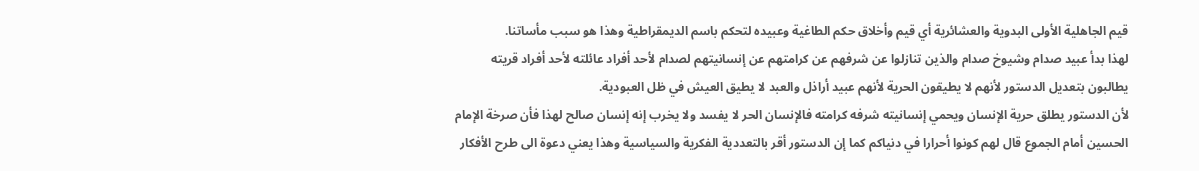قيم الجاهلية الأولى البدوية والعشائرية أي قيم وأخلاق حكم الطاغية وعبيده لتحكم باسم الديمقراطية وهذا هو سبب مأساتنا.
لهذا بدأ عبيد صدام وشيوخ صدام والذين تنازلوا عن شرفهم عن كرامتهم عن إنسانيتهم لصدام لأحد أفراد عائلته لأحد أفراد قريته يطالبون بتعديل الدستور لأنهم لا يطيقون الحرية لأنهم عبيد أراذل والعبد لا يطيق العيش في ظل العبودية.
لأن الدستور يطلق حرية الإنسان ويحمي إنسانيته شرفه كرامته فالإنسان الحر لا يفسد ولا يخرب إنه إنسان صالح لهذا فأن صرخة الإمام الحسين أمام الجموع قال لهم كونوا أحرارا في دنياكم كما إن الدستور أقر بالتعددية الفكرية والسياسية وهذا يعني دعوة الى طرح الأفكار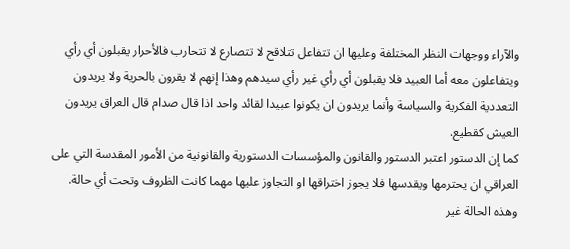والآراء ووجهات النظر المختلفة وعليها ان تتفاعل تتلاقح لا تتصارع لا تتحارب فالأحرار يقبلون أي رأي ويتفاعلون معه أما العبيد فلا يقبلون أي رأي غير رأي سيدهم وهذا إنهم لا يقرون بالحرية ولا يريدون التعددية الفكرية والسياسة وأنما يريدون ان يكونوا عبيدا لقائد واحد اذا قال صدام قال العراق يريدون العيش كقطيع.
كما إن الدستور اعتبر الدستور والقانون والمؤسسات الدستورية والقانونية من الأمور المقدسة التي على العراقي ان يحترمها ويقدسها فلا يجوز اختراقها او التجاوز عليها مهما كانت الظروف وتحت أي حالة.
وهذه الحالة غير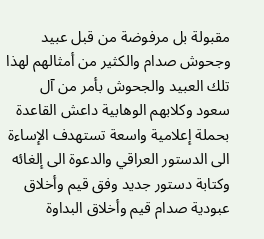مقبولة بل مرفوضة من قبل عبيد وجحوش صدام والكثير من أمثالهم لهذا تلك العبيد والجحوش بأمر من آل سعود وكلابهم الوهابية داعش القاعدة بحملة إعلامية واسعة تستهدف الإساءة الى الدستور العراقي والدعوة الى إلغائه وكتابة دستور جديد وفق قيم وأخلاق عبودية صدام قيم وأخلاق البداوة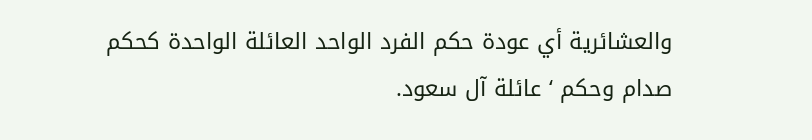والعشائرية أي عودة حكم الفرد الواحد العائلة الواحدة كحكم صدام وحكم ‘ عائلة آل سعود.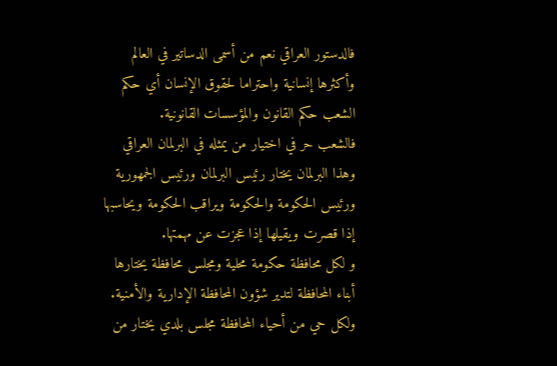فالدستور العراقي نعم من أسمى الدساتير في العالم وأكثرها إنسانية واحتراما لحقوق الإنسان أي حكم الشعب حكم القانون والمؤسسات القانونية.
فالشعب حر في اختيار من يمثله في البرلمان العراقي وهذا البرلمان يختار رئيس البرلمان ورئيس الجمهورية ورئيس الحكومة والحكومة ويراقب الحكومة ويحاسبها إذا قصرت ويقيلها إذا عجزت عن مهمتها.
و لكل محافظة حكومة محلية ومجلس محافظة يختارها أبناء المحافظة لتدير شؤون المحافظة الإدارية والأمنية.
ولكل حي من أحياء المحافظة مجلس بلدي يختار من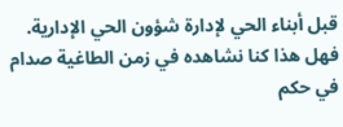قبل أبناء الحي لإدارة شؤون الحي الإدارية.
فهل هذا كنا نشاهده في زمن الطاغية صدام في حكم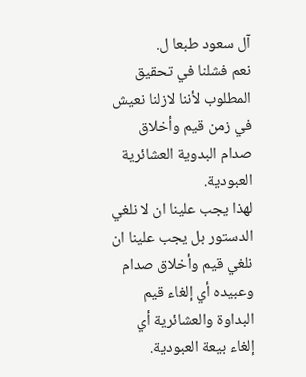آل سعود طبعا ل.
نعم فشلنا في تحقيق المطلوب لأننا لازلنا نعيش في زمن قيم وأخلاق صدام البدوية العشائرية العبودية.
لهذا يجب علينا ان لا نلغي الدستور بل يجب علينا ان نلغي قيم وأخلاق صدام وعبيده أي إلغاء قيم البداوة والعشائرية أي إلغاء بيعة العبودية.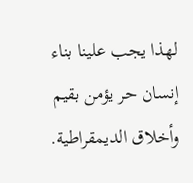لهذا يجب علينا بناء إنسان حر يؤمن بقيم وأخلاق الديمقراطية.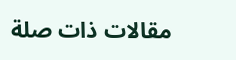مقالات ذات صلة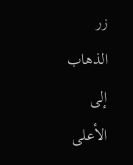زر الذهاب إلى الأعلى